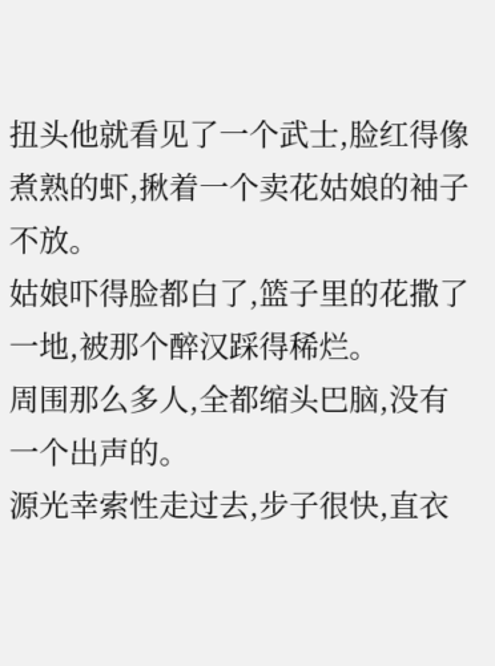扭头他就看见了一个武士,脸红得像煮熟的虾,揪着一个卖花姑娘的袖子不放。
姑娘吓得脸都白了,篮子里的花撒了一地,被那个醉汉踩得稀烂。
周围那么多人,全都缩头巴脑,没有一个出声的。
源光幸索性走过去,步子很快,直衣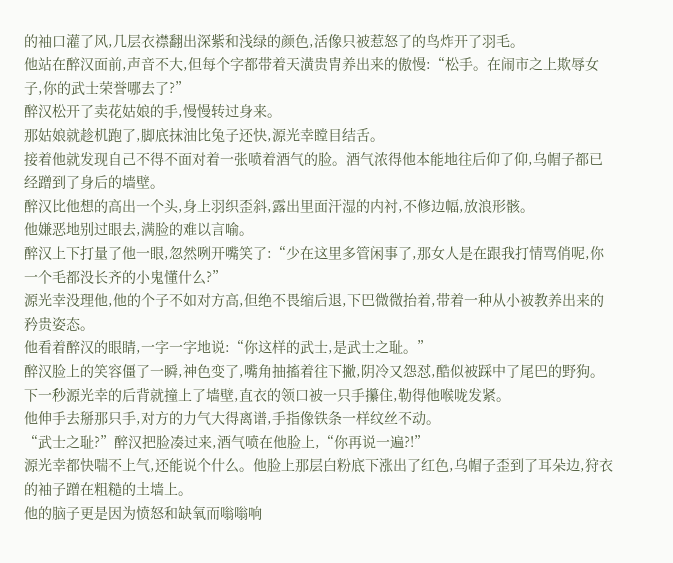的袖口灌了风,几层衣襟翻出深紫和浅绿的颜色,活像只被惹怒了的鸟炸开了羽毛。
他站在醉汉面前,声音不大,但每个字都带着天潢贵胄养出来的傲慢:“松手。在闹市之上欺辱女子,你的武士荣誉哪去了?”
醉汉松开了卖花姑娘的手,慢慢转过身来。
那姑娘就趁机跑了,脚底抹油比兔子还快,源光幸瞠目结舌。
接着他就发现自己不得不面对着一张喷着酒气的脸。酒气浓得他本能地往后仰了仰,乌帽子都已经蹭到了身后的墙壁。
醉汉比他想的高出一个头,身上羽织歪斜,露出里面汗湿的内衬,不修边幅,放浪形骸。
他嫌恶地别过眼去,满脸的难以言喻。
醉汉上下打量了他一眼,忽然咧开嘴笑了:“少在这里多管闲事了,那女人是在跟我打情骂俏呢,你一个毛都没长齐的小鬼懂什么?”
源光幸没理他,他的个子不如对方高,但绝不畏缩后退,下巴微微抬着,带着一种从小被教养出来的矜贵姿态。
他看着醉汉的眼睛,一字一字地说:“你这样的武士,是武士之耻。”
醉汉脸上的笑容僵了一瞬,神色变了,嘴角抽搐着往下撇,阴冷又怨怼,酷似被踩中了尾巴的野狗。
下一秒源光幸的后背就撞上了墙壁,直衣的领口被一只手攥住,勒得他喉咙发紧。
他伸手去掰那只手,对方的力气大得离谱,手指像铁条一样纹丝不动。
“武士之耻?”醉汉把脸凑过来,酒气喷在他脸上,“你再说一遍?!”
源光幸都快喘不上气,还能说个什么。他脸上那层白粉底下涨出了红色,乌帽子歪到了耳朵边,狩衣的袖子蹭在粗糙的土墙上。
他的脑子更是因为愤怒和缺氧而嗡嗡响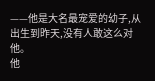——他是大名最宠爱的幼子,从出生到昨天,没有人敢这么对他。
他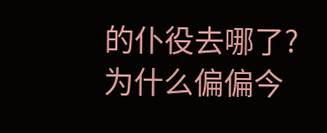的仆役去哪了?为什么偏偏今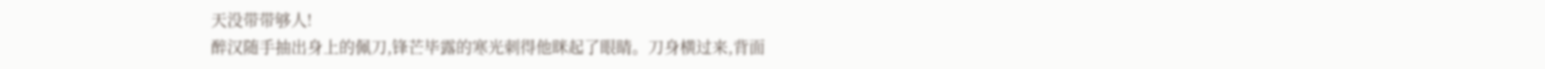天没带带够人!
醉汉随手抽出身上的佩刀,锋芒毕露的寒光刺得他眯起了眼睛。刀身横过来,背面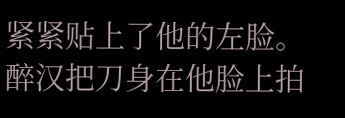紧紧贴上了他的左脸。
醉汉把刀身在他脸上拍